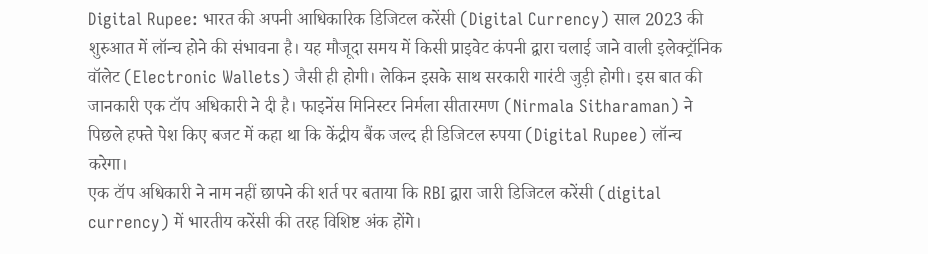Digital Rupee: भारत की अपनी आधिकारिक डिजिटल करेंसी (Digital Currency) साल 2023 की शुरुआत में लॉन्च होने की संभावना है। यह मौजूदा समय में किसी प्राइवेट कंपनी द्वारा चलाई जाने वाली इलेक्ट्रॉनिक वॉलेट (Electronic Wallets) जैसी ही होगी। लेकिन इसके साथ सरकारी गारंटी जुड़ी होगी। इस बात की जानकारी एक टॉप अधिकारी ने दी है। फाइनेंस मिनिस्टर निर्मला सीतारमण (Nirmala Sitharaman) ने पिछले हफ्ते पेश किए बजट में कहा था कि केंद्रीय बैंक जल्द ही डिजिटल रुपया (Digital Rupee) लॉन्च करेगा।
एक टॉप अधिकारी ने नाम नहीं छापने की शर्त पर बताया कि RBI द्वारा जारी डिजिटल करेंसी (digital currency) में भारतीय करेंसी की तरह विशिष्ट अंक होंगे।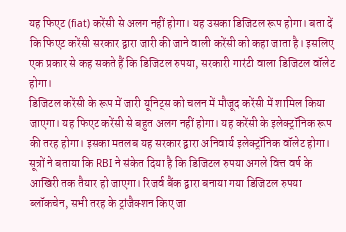यह फिएट (fiat) करेंसी से अलग नहीं होगा। यह उसका डिजिटल रूप होगा। बता दें कि फिएट करेंसी सरकार द्वारा जारी की जाने वाली करेंसी को कहा जाता है। इसलिए एक प्रकार से कह सकते हैं कि डिजिटल रुपया, सरकारी गारंटी वाला डिजिटल वॉलेट होगा।
डिजिटल करेंसी के रूप में जारी यूनिट्स को चलन में मौजूद करेंसी में शामिल किया जाएगा। यह फिएट करेंसी से बहुत अलग नहीं होगा। यह करेंसी के इलेक्ट्रॉनिक रूप की तरह होगा। इसका मतलब यह सरकार द्वारा अनिवार्य इलेक्ट्रॉनिक वॉलेट होगा। सूत्रों ने बताया कि RBI ने संकेत दिया है कि डिजिटल रुपया अगले वित्त वर्ष के आखिरी तक तैयार हो जाएगा। रिजर्व बैंक द्वारा बनाया गया डिजिटल रुपया ब्लॉकचेन, सभी तरह के ट्रांजैक्शन किए जा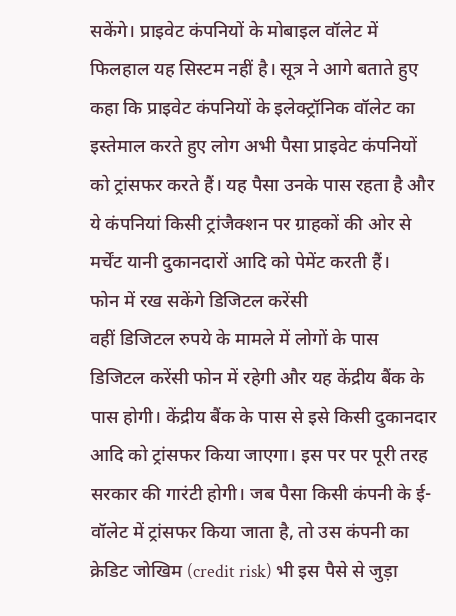सकेंगे। प्राइवेट कंपनियों के मोबाइल वॉलेट में फिलहाल यह सिस्टम नहीं है। सूत्र ने आगे बताते हुए कहा कि प्राइवेट कंपनियों के इलेक्ट्रॉनिक वॉलेट का इस्तेमाल करते हुए लोग अभी पैसा प्राइवेट कंपनियों को ट्रांसफर करते हैं। यह पैसा उनके पास रहता है और ये कंपनियां किसी ट्रांजैक्शन पर ग्राहकों की ओर से मर्चेंट यानी दुकानदारों आदि को पेमेंट करती हैं।
फोन में रख सकेंगे डिजिटल करेंसी
वहीं डिजिटल रुपये के मामले में लोगों के पास डिजिटल करेंसी फोन में रहेगी और यह केंद्रीय बैंक के पास होगी। केंद्रीय बैंक के पास से इसे किसी दुकानदार आदि को ट्रांसफर किया जाएगा। इस पर पर पूरी तरह सरकार की गारंटी होगी। जब पैसा किसी कंपनी के ई-वॉलेट में ट्रांसफर किया जाता है, तो उस कंपनी का क्रेडिट जोखिम (credit risk) भी इस पैसे से जुड़ा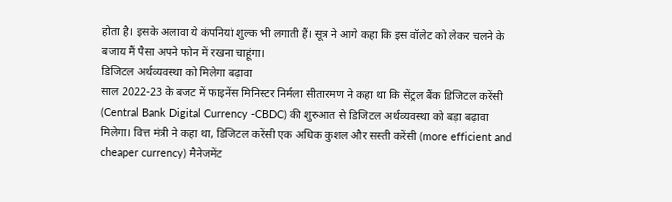होता है। इसके अलावा ये कंपनियां शुल्क भी लगाती हैं। सूत्र ने आगे कहा कि इस वॉलेट को लेकर चलने के बजाय मैं पैसा अपने फोन में रखना चाहूंगा।
डिजिटल अर्थव्यवस्था को मिलेगा बढ़ावा
साल 2022-23 के बजट में फाइनेंस मिनिस्टर निर्मला सीतारमण ने कहा था कि सेंट्रल बैंक डिजिटल करेंसी (Central Bank Digital Currency -CBDC) की शुरुआत से डिजिटल अर्थव्यवस्था को बड़ा बढ़ावा मिलेगा। वित्त मंत्री ने कहा था, डिजिटल करेंसी एक अधिक कुशल और सस्ती करेंसी (more efficient and cheaper currency) मैनेजमेंट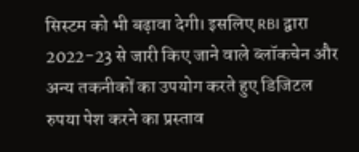सिस्टम को भी बढ़ावा देगी। इसलिए RBI द्वारा 2022-23 से जारी किए जाने वाले ब्लॉकचेन और अन्य तकनीकों का उपयोग करते हुए डिजिटल रुपया पेश करने का प्रस्ताव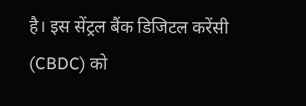है। इस सेंट्रल बैंक डिजिटल करेंसी (CBDC) को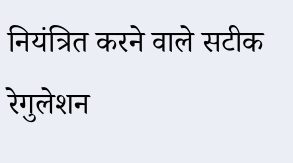नियंत्रित करने वाले सटीक रेगुलेशन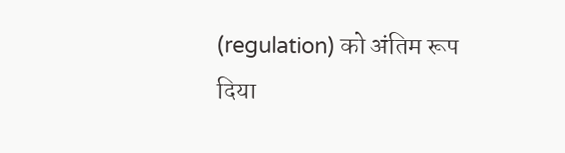(regulation) को अंतिम रूप दिया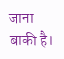जाना बाकी है।